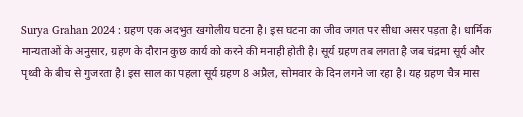Surya Grahan 2024 : ग्रहण एक अदभुत खगोलीय घटना है। इस घटना का जीव जगत पर सीधा असर पड़ता है। धार्मिक मान्यताओं के अनुसार, ग्रहण के दौरान कुछ कार्य को करने की मनाही होती है। सूर्य ग्रहण तब लगता है जब चंद्रमा सूर्य और पृथ्वी के बीच से गुजरता है। इस साल का पहला सूर्य ग्रहण 8 अप्रैल, सोमवार के दिन लगने जा रहा है। यह ग्रहण चैत्र मास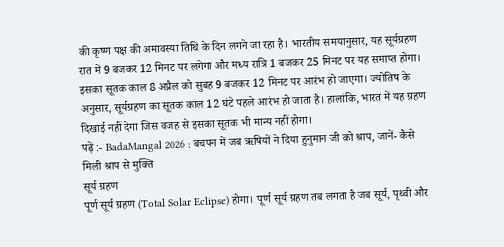की कृष्ण पक्ष की अमावस्या तिथि के दिन लगने जा रहा है। भारतीय समयानुसार, यह सूर्यग्रहण रात में 9 बजकर 12 मिनट पर लगेगा और मध्य रात्रि 1 बजकर 25 मिनट पर यह समाप्त होगा। इसका सूतक काल 8 अप्रैल को सुबह 9 बजकर 12 मिनट पर आरंभ हो जाएगा। ज्योतिष के अनुसार, सूर्यग्रहण का सूतक काल 12 घंटे पहले आरंभ हो जाता है। हालांकि, भारत में यह ग्रहण दिखाई नहीं देगा जिस वजह से इसका सूतक भी मान्य नहीं होगा।
पढ़ें :- BadaMangal 2026 : बचपन में जब ऋषियों ने दिया हुनुमान जी को श्राप, जानें- कैसे मिली श्राप से मुक्ति
सूर्य ग्रहण
पूर्ण सूर्य ग्रहण (Total Solar Eclipse) होगा। पूर्ण सूर्य ग्रहण तब लगता है जब सूर्य, पृथ्वी और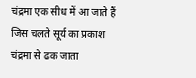चंद्रमा एक सीध में आ जाते हैं जिस चलते सूर्य का प्रकाश चंद्रमा से ढक जाता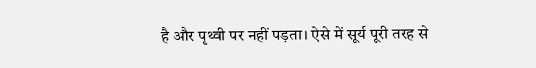है और पृथ्वी पर नहीं पड़ता। ऐसे में सूर्य पूरी तरह से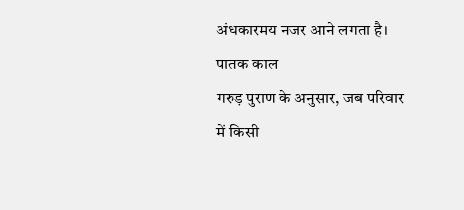अंधकारमय नजर आने लगता है।
पातक काल
गरुड़ पुराण के अनुसार, जब परिवार में किसी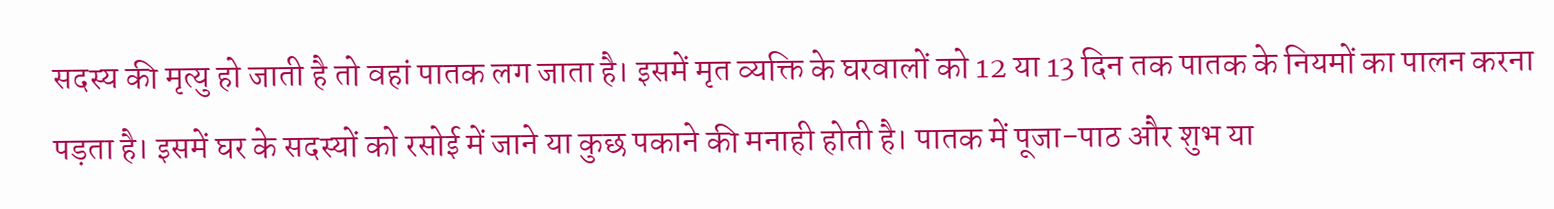सदस्य की मृत्यु हो जाती है तो वहां पातक लग जाता है। इसमें मृत व्यक्ति के घरवालों को 12 या 13 दिन तक पातक के नियमों का पालन करना पड़ता है। इसमें घर के सदस्यों को रसोई में जाने या कुछ पकाने की मनाही होती है। पातक में पूजा-पाठ और शुभ या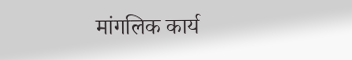मांगलिक कार्य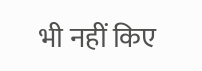भी नहीं किए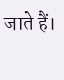जाते हैं।